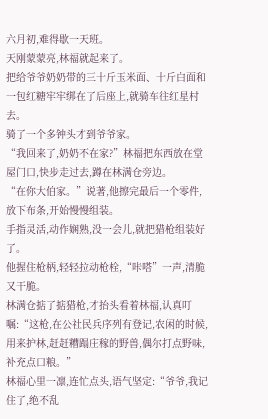六月初,难得歇一天班。
天刚蒙蒙亮,林福就起来了。
把给爷爷奶奶带的三十斤玉米面、十斤白面和一包红糖牢牢绑在了后座上,就骑车往红星村去。
骑了一个多钟头才到爷爷家。
“我回来了,奶奶不在家?”林福把东西放在堂屋门口,快步走过去,蹲在林满仓旁边。
“在你大伯家。”说著,他擦完最后一个零件,放下布条,开始慢慢组装。
手指灵活,动作娴熟,没一会儿,就把猎枪组装好了。
他握住枪柄,轻轻拉动枪栓,“咔嗒”一声,清脆又干脆。
林满仓掂了掂猎枪,才抬头看着林福,认真叮嘱:“这枪,在公社民兵序列有登记,农闲的时候,用来护林,赶赶糟蹋庄稼的野兽,偶尔打点野味,补充点口粮。”
林福心里一凛,连忙点头,语气坚定:“爷爷,我记住了,绝不乱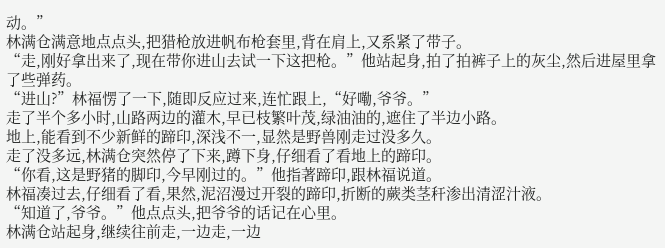动。”
林满仓满意地点点头,把猎枪放进帆布枪套里,背在肩上,又系紧了带子。
“走,刚好拿出来了,现在带你进山去试一下这把枪。”他站起身,拍了拍裤子上的灰尘,然后进屋里拿了些弹药。
“进山?”林福愣了一下,随即反应过来,连忙跟上,“好嘞,爷爷。”
走了半个多小时,山路两边的灌木,早已枝繁叶茂,绿油油的,遮住了半边小路。
地上,能看到不少新鲜的蹄印,深浅不一,显然是野兽刚走过没多久。
走了没多远,林满仓突然停了下来,蹲下身,仔细看了看地上的蹄印。
“你看,这是野猪的脚印,今早刚过的。”他指著蹄印,跟林福说道。
林福凑过去,仔细看了看,果然,泥沼漫过开裂的蹄印,折断的蕨类茎秆渗出清涩汁液。
“知道了,爷爷。”他点点头,把爷爷的话记在心里。
林满仓站起身,继续往前走,一边走,一边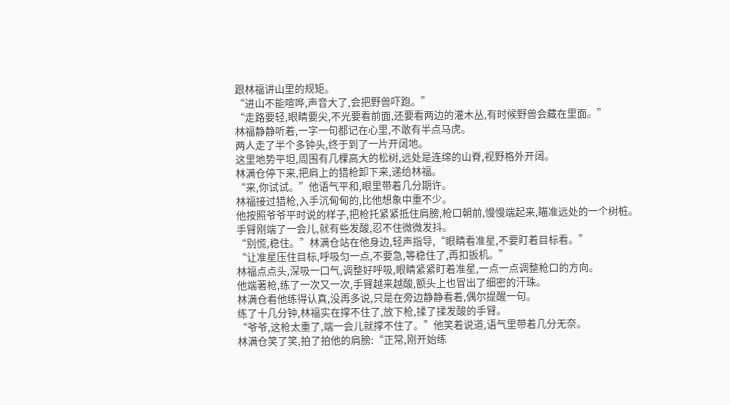跟林福讲山里的规矩。
“进山不能喧哗,声音大了,会把野兽吓跑。”
“走路要轻,眼睛要尖,不光要看前面,还要看两边的灌木丛,有时候野兽会藏在里面。”
林福静静听着,一字一句都记在心里,不敢有半点马虎。
两人走了半个多钟头,终于到了一片开阔地。
这里地势平坦,周围有几棵高大的松树,远处是连绵的山脊,视野格外开阔。
林满仓停下来,把肩上的猎枪卸下来,递给林福。
“来,你试试。”他语气平和,眼里带着几分期许。
林福接过猎枪,入手沉甸甸的,比他想象中重不少。
他按照爷爷平时说的样子,把枪托紧紧抵住肩膀,枪口朝前,慢慢端起来,瞄准远处的一个树桩。
手臂刚端了一会儿,就有些发酸,忍不住微微发抖。
“别慌,稳住。”林满仓站在他身边,轻声指导,“眼睛看准星,不要盯着目标看。”
“让准星压住目标,呼吸匀一点,不要急,等稳住了,再扣扳机。”
林福点点头,深吸一口气,调整好呼吸,眼睛紧紧盯着准星,一点一点调整枪口的方向。
他端著枪,练了一次又一次,手臂越来越酸,额头上也冒出了细密的汗珠。
林满仓看他练得认真,没再多说,只是在旁边静静看着,偶尔提醒一句。
练了十几分钟,林福实在撑不住了,放下枪,揉了揉发酸的手臂。
“爷爷,这枪太重了,端一会儿就撑不住了。”他笑着说道,语气里带着几分无奈。
林满仓笑了笑,拍了拍他的肩膀:“正常,刚开始练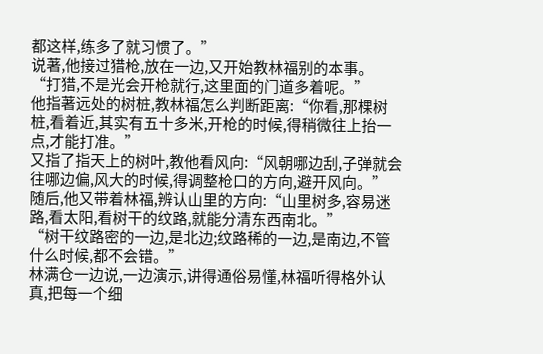都这样,练多了就习惯了。”
说著,他接过猎枪,放在一边,又开始教林福别的本事。
“打猎,不是光会开枪就行,这里面的门道多着呢。”
他指著远处的树桩,教林福怎么判断距离:“你看,那棵树桩,看着近,其实有五十多米,开枪的时候,得稍微往上抬一点,才能打准。”
又指了指天上的树叶,教他看风向:“风朝哪边刮,子弹就会往哪边偏,风大的时候,得调整枪口的方向,避开风向。”
随后,他又带着林福,辨认山里的方向:“山里树多,容易迷路,看太阳,看树干的纹路,就能分清东西南北。”
“树干纹路密的一边,是北边;纹路稀的一边,是南边,不管什么时候,都不会错。”
林满仓一边说,一边演示,讲得通俗易懂,林福听得格外认真,把每一个细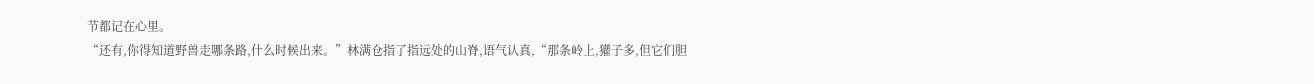节都记在心里。
“还有,你得知道野兽走哪条路,什么时候出来。”林满仓指了指远处的山脊,语气认真,“那条岭上,獾子多,但它们胆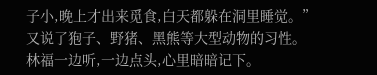子小,晚上才出来觅食,白天都躲在洞里睡觉。”
又说了狍子、野猪、黑熊等大型动物的习性。
林福一边听,一边点头,心里暗暗记下。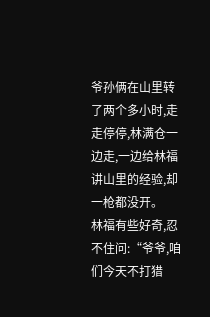爷孙俩在山里转了两个多小时,走走停停,林满仓一边走,一边给林福讲山里的经验,却一枪都没开。
林福有些好奇,忍不住问:“爷爷,咱们今天不打猎